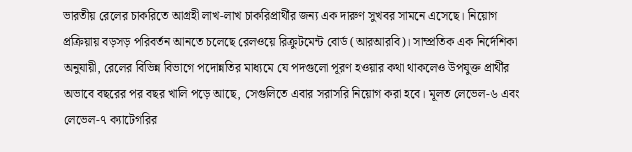ভারতীয় রেলের চাকরিতে আগ্রহী লাখ-লাখ চাকরিপ্রার্থীর জন্য এক দারুণ সুখবর সামনে এসেছে। নিয়োগ প্রক্রিয়ায় বড়সড় পরিবর্তন আনতে চলেছে রেলওয়ে রিক্রুটমেন্ট বোর্ড (আরআরবি)। সাম্প্রতিক এক নির্দেশিকা অনুযায়ী, রেলের বিভিন্ন বিভাগে পদোন্নতির মাধ্যমে যে পদগুলো পূরণ হওয়ার কথা থাকলেও উপযুক্ত প্রার্থীর অভাবে বছরের পর বছর খালি পড়ে আছে, সেগুলিতে এবার সরাসরি নিয়োগ করা হবে। মূলত লেভেল-৬ এবং লেভেল-৭ ক্যাটেগরির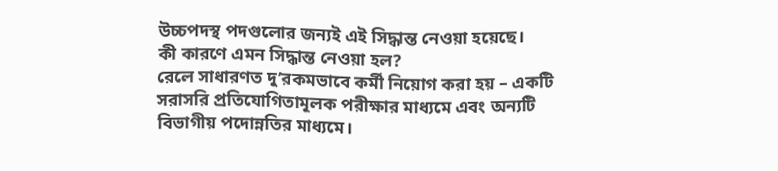উচ্চপদস্থ পদগুলোর জন্যই এই সিদ্ধান্ত নেওয়া হয়েছে।
কী কারণে এমন সিদ্ধান্ত নেওয়া হল?
রেলে সাধারণত দু’রকমভাবে কর্মী নিয়োগ করা হয় – একটি সরাসরি প্রতিযোগিতামূলক পরীক্ষার মাধ্যমে এবং অন্যটি বিভাগীয় পদোন্নতির মাধ্যমে।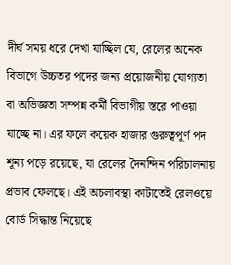দীর্ঘ সময় ধরে দেখা যাচ্ছিল যে, রেলের অনেক বিভাগে উচ্চতর পদের জন্য প্রয়োজনীয় যোগ্যতা বা অভিজ্ঞতা সম্পন্ন কর্মী বিভাগীয় স্তরে পাওয়া যাচ্ছে না। এর ফলে কয়েক হাজার গুরুত্বপূর্ণ পদ শূন্য পড়ে রয়েছে, যা রেলের দৈনন্দিন পরিচালনায় প্রভাব ফেলছে। এই অচলাবস্থা কাটাতেই রেলওয়ে বোর্ড সিদ্ধান্ত নিয়েছে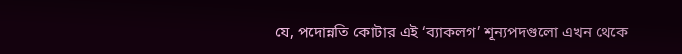যে, পদোন্নতি কোটার এই ‘ব্যাকলগ’ শূন্যপদগুলো এখন থেকে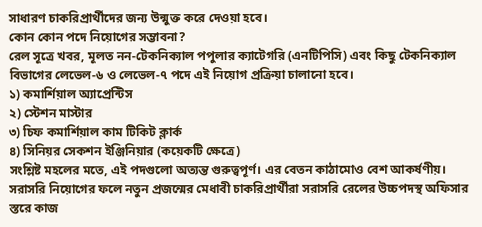সাধারণ চাকরিপ্রার্থীদের জন্য উন্মুক্ত করে দেওয়া হবে।
কোন কোন পদে নিয়োগের সম্ভাবনা?
রেল সূত্রে খবর, মূলত নন-টেকনিক্যাল পপুলার ক্যাটেগরি (এনটিপিসি) এবং কিছু টেকনিক্যাল বিভাগের লেভেল-৬ ও লেভেল-৭ পদে এই নিয়োগ প্রক্রিয়া চালানো হবে।
১) কমার্শিয়াল অ্যাপ্রেন্টিস
২) স্টেশন মাস্টার
৩) চিফ কমার্শিয়াল কাম টিকিট ক্লার্ক
৪) সিনিয়র সেকশন ইঞ্জিনিয়ার (কয়েকটি ক্ষেত্রে)
সংশ্লিষ্ট মহলের মতে, এই পদগুলো অত্যন্ত গুরুত্বপূর্ণ। এর বেতন কাঠামোও বেশ আকর্ষণীয়। সরাসরি নিয়োগের ফলে নতুন প্রজন্মের মেধাবী চাকরিপ্রার্থীরা সরাসরি রেলের উচ্চপদস্থ অফিসার স্তরে কাজ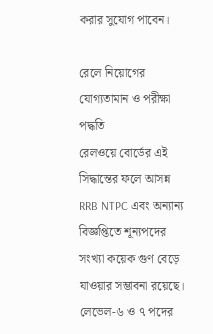করার সুযোগ পাবেন।

রেলে নিয়োগের যোগ্যতামান ও পরীক্ষা পদ্ধতি
রেলওয়ে বোর্ডের এই সিদ্ধান্তের ফলে আসন্ন RRB NTPC এবং অন্যান্য বিজ্ঞপ্তিতে শূন্যপদের সংখ্যা কয়েক গুণ বেড়ে যাওয়ার সম্ভাবনা রয়েছে। লেভেল-৬ ও ৭ পদের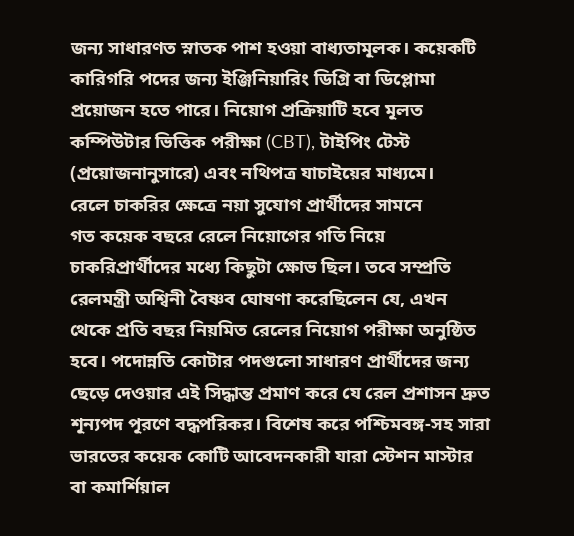জন্য সাধারণত স্নাতক পাশ হওয়া বাধ্যতামূলক। কয়েকটি কারিগরি পদের জন্য ইঞ্জিনিয়ারিং ডিগ্রি বা ডিপ্লোমা প্রয়োজন হতে পারে। নিয়োগ প্রক্রিয়াটি হবে মূলত কম্পিউটার ভিত্তিক পরীক্ষা (CBT), টাইপিং টেস্ট (প্রয়োজনানুসারে) এবং নথিপত্র যাচাইয়ের মাধ্যমে।
রেলে চাকরির ক্ষেত্রে নয়া সুযোগ প্রার্থীদের সামনে
গত কয়েক বছরে রেলে নিয়োগের গতি নিয়ে চাকরিপ্রার্থীদের মধ্যে কিছুটা ক্ষোভ ছিল। তবে সম্প্রতি রেলমন্ত্রী অশ্বিনী বৈষ্ণব ঘোষণা করেছিলেন যে, এখন থেকে প্রতি বছর নিয়মিত রেলের নিয়োগ পরীক্ষা অনুষ্ঠিত হবে। পদোন্নতি কোটার পদগুলো সাধারণ প্রার্থীদের জন্য ছেড়ে দেওয়ার এই সিদ্ধান্ত প্রমাণ করে যে রেল প্রশাসন দ্রুত শূন্যপদ পূরণে বদ্ধপরিকর। বিশেষ করে পশ্চিমবঙ্গ-সহ সারা ভারতের কয়েক কোটি আবেদনকারী যারা স্টেশন মাস্টার বা কমার্শিয়াল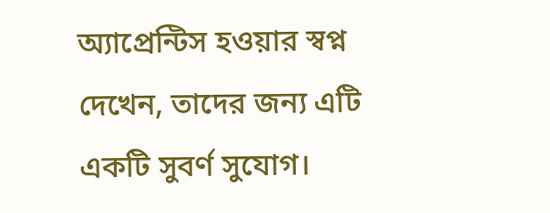অ্যাপ্রেন্টিস হওয়ার স্বপ্ন দেখেন, তাদের জন্য এটি একটি সুবর্ণ সুযোগ।